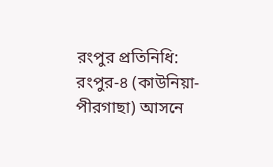রংপুর প্রতিনিধি: রংপুর-৪ (কাউনিয়া-পীরগাছা) আসনে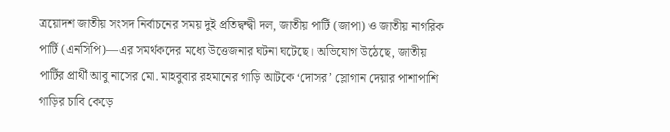ত্রয়োদশ জাতীয় সংসদ নির্বাচনের সময় দুই প্রতিদ্বন্দ্বী দল, জাতীয় পার্টি (জাপা) ও জাতীয় নাগরিক পার্টি (এনসিপি)—এর সমর্থকদের মধ্যে উত্তেজনার ঘটনা ঘটেছে। অভিযোগ উঠেছে, জাতীয় পার্টির প্রার্থী আবু নাসের মো. মাহবুবার রহমানের গাড়ি আটকে ‘দোসর’ স্লোগান দেয়ার পাশাপাশি গাড়ির চাবি কেড়ে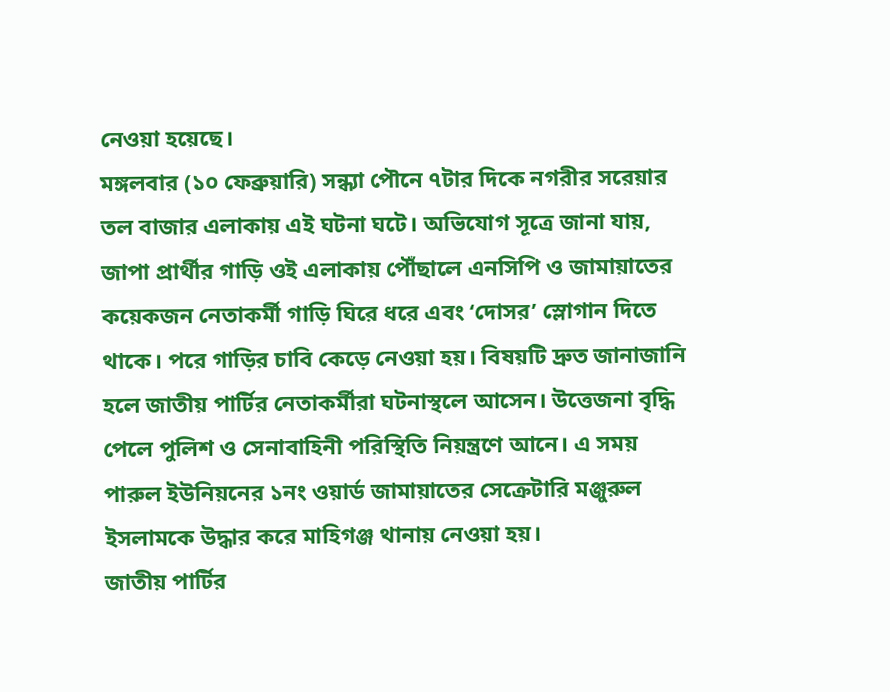নেওয়া হয়েছে।
মঙ্গলবার (১০ ফেব্রুয়ারি) সন্ধ্যা পৌনে ৭টার দিকে নগরীর সরেয়ার তল বাজার এলাকায় এই ঘটনা ঘটে। অভিযোগ সূত্রে জানা যায়, জাপা প্রার্থীর গাড়ি ওই এলাকায় পৌঁছালে এনসিপি ও জামায়াতের কয়েকজন নেতাকর্মী গাড়ি ঘিরে ধরে এবং ‘দোসর’ স্লোগান দিতে থাকে। পরে গাড়ির চাবি কেড়ে নেওয়া হয়। বিষয়টি দ্রুত জানাজানি হলে জাতীয় পার্টির নেতাকর্মীরা ঘটনাস্থলে আসেন। উত্তেজনা বৃদ্ধি পেলে পুলিশ ও সেনাবাহিনী পরিস্থিতি নিয়ন্ত্রণে আনে। এ সময় পারুল ইউনিয়নের ১নং ওয়ার্ড জামায়াতের সেক্রেটারি মঞ্জুরুল ইসলামকে উদ্ধার করে মাহিগঞ্জ থানায় নেওয়া হয়।
জাতীয় পার্টির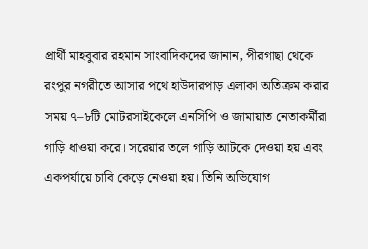প্রার্থী মাহবুবার রহমান সাংবাদিকদের জানান, পীরগাছা থেকে রংপুর নগরীতে আসার পথে হাউদারপাড় এলাকা অতিক্রম করার সময় ৭–৮টি মোটরসাইকেলে এনসিপি ও জামায়াত নেতাকর্মীরা গাড়ি ধাওয়া করে। সরেয়ার তলে গাড়ি আটকে দেওয়া হয় এবং একপর্যায়ে চাবি কেড়ে নেওয়া হয়। তিনি অভিযোগ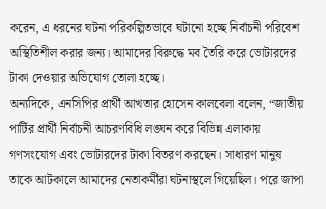করেন, এ ধরনের ঘটনা পরিকল্পিতভাবে ঘটানো হচ্ছে নির্বাচনী পরিবেশ অস্থিতিশীল করার জন্য। আমাদের বিরুদ্ধে মব তৈরি করে ভোটারদের টাকা দেওয়ার অভিযোগ তোলা হচ্ছে।
অন্যদিকে, এনসিপির প্রার্থী আখতার হোসেন কালবেলা বলেন, “জাতীয় পার্টির প্রার্থী নির্বাচনী আচরণবিধি লঙ্ঘন করে বিভিন্ন এলাকায় গণসংযোগ এবং ভোটারদের টাকা বিতরণ করছেন। সাধারণ মানুষ তাকে আটকালে আমাদের নেতাকর্মীরা ঘটনাস্থলে গিয়েছিল। পরে জাপা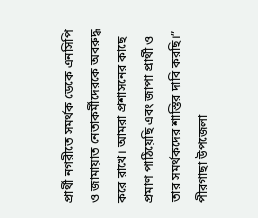প্রার্থী নগরীতে সমর্থক ডেকে এনসিপি ও জামায়াত নেতাকর্মীদেরকে অবরুদ্ধ করে রাখে। আমরা প্রশাসনের কাছে প্রমাণ পাঠিয়েছি এবং জাপা প্রার্থী ও তার সমর্থকদের শাস্তির দাবি করছি।”
পীরগাছা উপজেলা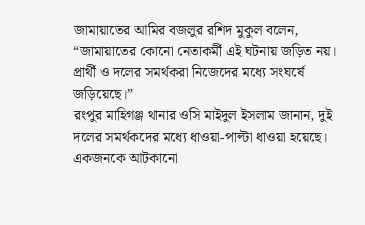জামায়াতের আমির বজলুর রশিদ মুকুল বলেন, “জামায়াতের কোনো নেতাকর্মী এই ঘটনায় জড়িত নয়। প্রার্থী ও দলের সমর্থকরা নিজেদের মধ্যে সংঘর্ষে জড়িয়েছে।”
রংপুর মাহিগঞ্জ থানার ওসি মাইদুল ইসলাম জানান, দুই দলের সমর্থকদের মধ্যে ধাওয়া-পাল্টা ধাওয়া হয়েছে। একজনকে আটকানো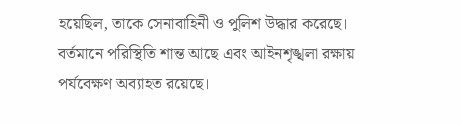হয়েছিল, তাকে সেনাবাহিনী ও পুলিশ উদ্ধার করেছে। বর্তমানে পরিস্থিতি শান্ত আছে এবং আইনশৃঙ্খলা রক্ষায় পর্যবেক্ষণ অব্যাহত রয়েছে।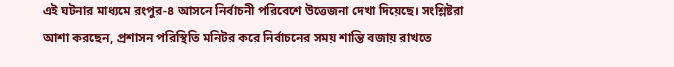এই ঘটনার মাধ্যমে রংপুর-৪ আসনে নির্বাচনী পরিবেশে উত্তেজনা দেখা দিয়েছে। সংশ্লিষ্টরা আশা করছেন, প্রশাসন পরিস্থিতি মনিটর করে নির্বাচনের সময় শান্তি বজায় রাখতে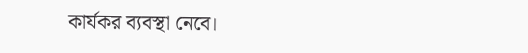কার্যকর ব্যবস্থা নেবে।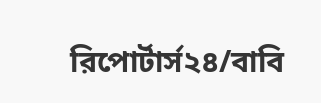রিপোর্টার্স২৪/বাবি